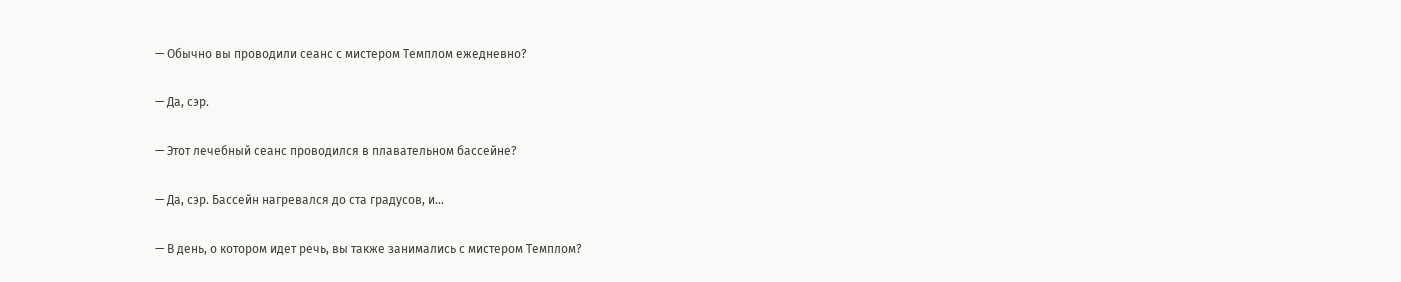— Обычно вы проводили сеанс с мистером Темплом ежедневно?

— Да, сэр.

— Этот лечебный сеанс проводился в плавательном бассейне?

— Да, сэр. Бассейн нагревался до ста градусов, и…

— В день, о котором идет речь, вы также занимались с мистером Темплом?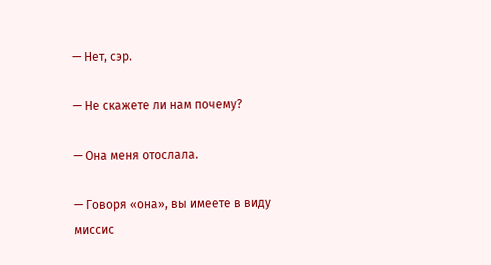— Нет, сэр.

— Не скажете ли нам почему?

— Она меня отослала.

— Говоря «она», вы имеете в виду миссис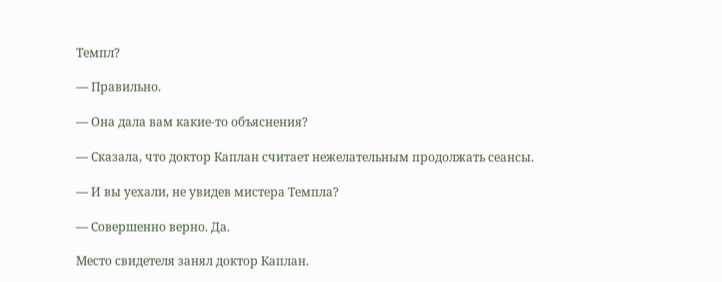Темпл?

— Правильно.

— Она дала вам какие-то объяснения?

— Сказала, что доктор Каплан считает нежелательным продолжать сеансы.

— И вы уехали, не увидев мистера Темпла?

— Совершенно верно. Да.

Место свидетеля занял доктор Каплан.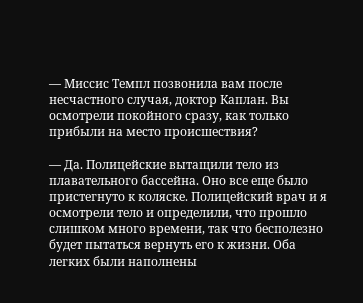— Миссис Темпл позвонила вам после несчастного случая, доктор Каплан. Вы осмотрели покойного сразу, как только прибыли на место происшествия?

— Да. Полицейские вытащили тело из плавательного бассейна. Оно все еще было пристегнуто к коляске. Полицейский врач и я осмотрели тело и определили, что прошло слишком много времени, так что бесполезно будет пытаться вернуть его к жизни. Оба легких были наполнены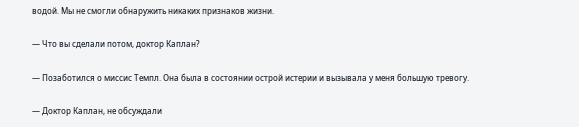водой. Мы не смогли обнаружить никаких признаков жизни.

— Что вы сделали потом, доктор Каплан?

— Позаботился о миссис Темпл. Она была в состоянии острой истерии и вызывала у меня большую тревогу.

— Доктор Каплан, не обсуждали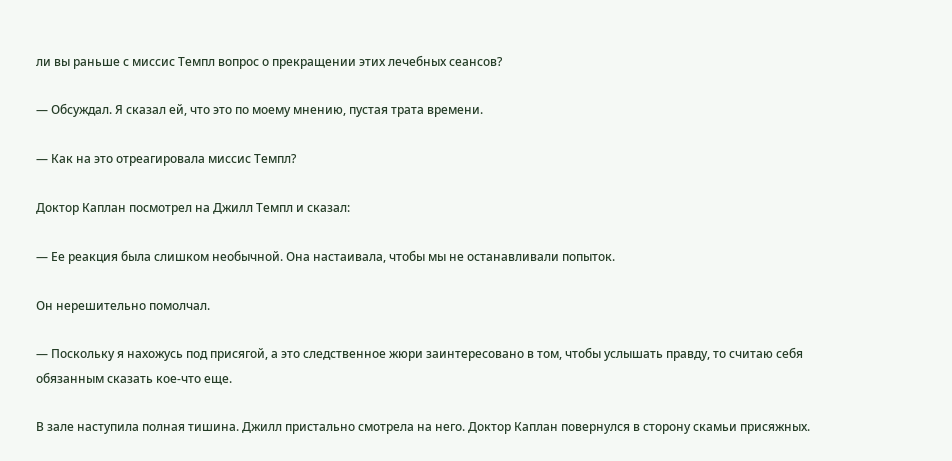ли вы раньше с миссис Темпл вопрос о прекращении этих лечебных сеансов?

— Обсуждал. Я сказал ей, что это по моему мнению, пустая трата времени.

— Как на это отреагировала миссис Темпл?

Доктор Каплан посмотрел на Джилл Темпл и сказал:

— Ее реакция была слишком необычной. Она настаивала, чтобы мы не останавливали попыток.

Он нерешительно помолчал.

— Поскольку я нахожусь под присягой, а это следственное жюри заинтересовано в том, чтобы услышать правду, то считаю себя обязанным сказать кое-что еще.

В зале наступила полная тишина. Джилл пристально смотрела на него. Доктор Каплан повернулся в сторону скамьи присяжных.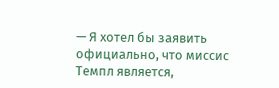— Я хотел бы заявить официально, что миссис Темпл является,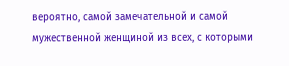вероятно, самой замечательной и самой мужественной женщиной из всех, с которыми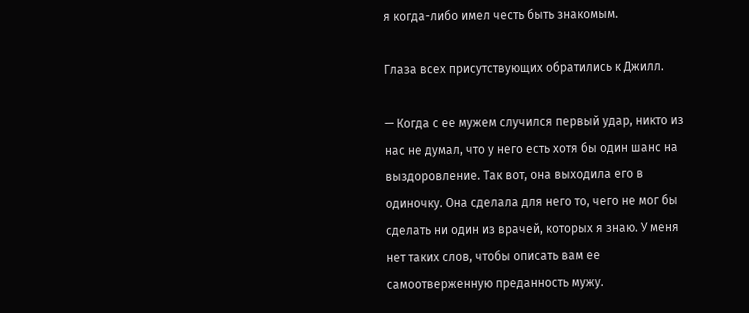я когда-либо имел честь быть знакомым.

Глаза всех присутствующих обратились к Джилл.

— Когда с ее мужем случился первый удар, никто из нас не думал, что у него есть хотя бы один шанс на выздоровление. Так вот, она выходила его в одиночку. Она сделала для него то, чего не мог бы сделать ни один из врачей, которых я знаю. У меня нет таких слов, чтобы описать вам ее самоотверженную преданность мужу.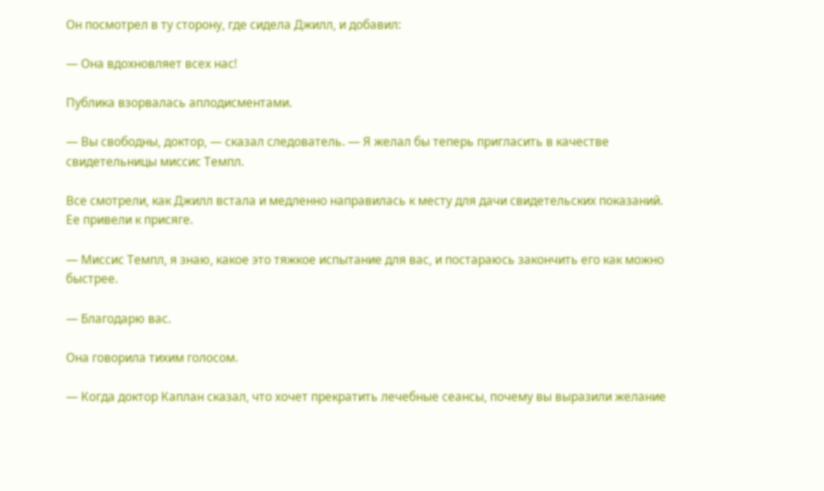Он посмотрел в ту сторону, где сидела Джилл, и добавил:

— Она вдохновляет всех нас!

Публика взорвалась аплодисментами.

— Вы свободны, доктор, — сказал следователь. — Я желал бы теперь пригласить в качестве свидетельницы миссис Темпл.

Все смотрели, как Джилл встала и медленно направилась к месту для дачи свидетельских показаний. Ее привели к присяге.

— Миссис Темпл, я знаю, какое это тяжкое испытание для вас, и постараюсь закончить его как можно быстрее.

— Благодарю вас.

Она говорила тихим голосом.

— Когда доктор Каплан сказал, что хочет прекратить лечебные сеансы, почему вы выразили желание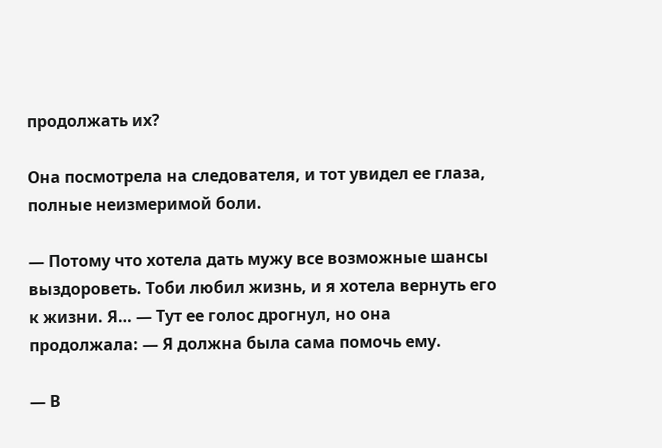продолжать их?

Она посмотрела на следователя, и тот увидел ее глаза, полные неизмеримой боли.

— Потому что хотела дать мужу все возможные шансы выздороветь. Тоби любил жизнь, и я хотела вернуть его к жизни. Я… — Тут ее голос дрогнул, но она продолжала: — Я должна была сама помочь ему.

— В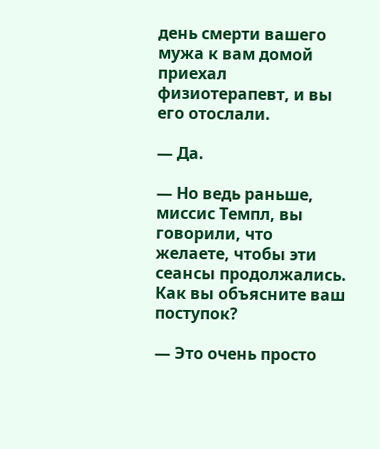день смерти вашего мужа к вам домой приехал физиотерапевт, и вы его отослали.

— Да.

— Но ведь раньше, миссис Темпл, вы говорили, что желаете, чтобы эти сеансы продолжались. Как вы объясните ваш поступок?

— Это очень просто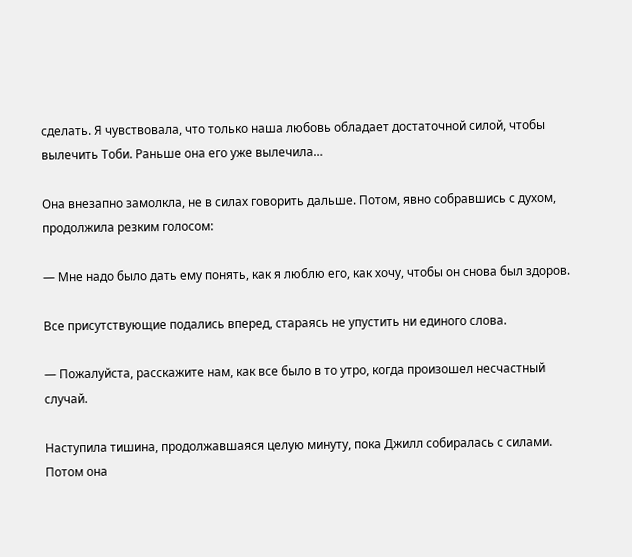сделать. Я чувствовала, что только наша любовь обладает достаточной силой, чтобы вылечить Тоби. Раньше она его уже вылечила…

Она внезапно замолкла, не в силах говорить дальше. Потом, явно собравшись с духом, продолжила резким голосом:

— Мне надо было дать ему понять, как я люблю его, как хочу, чтобы он снова был здоров.

Все присутствующие подались вперед, стараясь не упустить ни единого слова.

— Пожалуйста, расскажите нам, как все было в то утро, когда произошел несчастный случай.

Наступила тишина, продолжавшаяся целую минуту, пока Джилл собиралась с силами. Потом она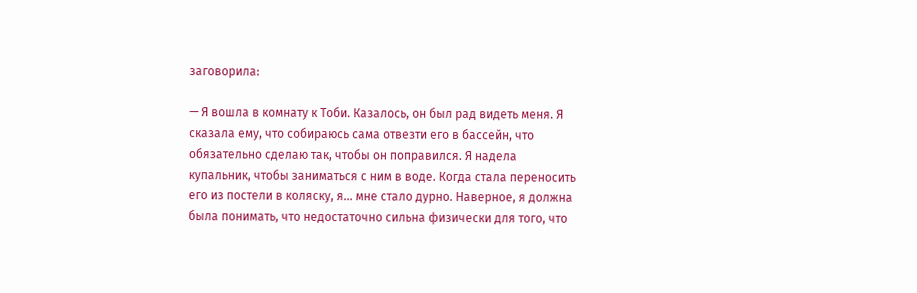заговорила:

— Я вошла в комнату к Тоби. Казалось, он был рад видеть меня. Я сказала ему, что собираюсь сама отвезти его в бассейн, что обязательно сделаю так, чтобы он поправился. Я надела купальник, чтобы заниматься с ним в воде. Когда стала переносить его из постели в коляску, я… мне стало дурно. Наверное, я должна была понимать, что недостаточно сильна физически для того, что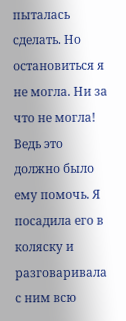пыталась сделать. Но остановиться я не могла. Ни за что не могла! Ведь это должно было ему помочь. Я посадила его в коляску и разговаривала с ним всю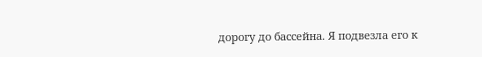дорогу до бассейна. Я подвезла его к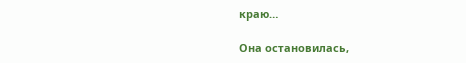краю…

Она остановилась,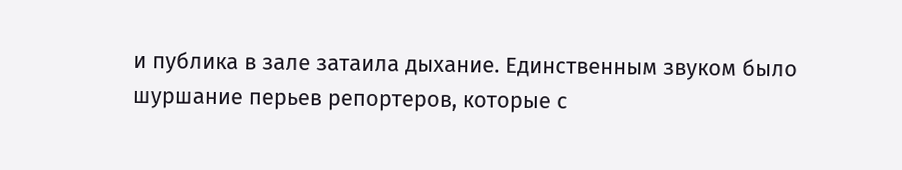и публика в зале затаила дыхание. Единственным звуком было шуршание перьев репортеров, которые с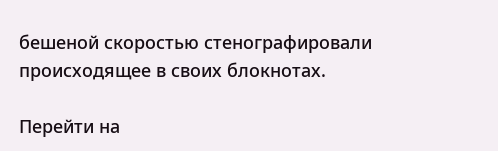бешеной скоростью стенографировали происходящее в своих блокнотах.

Перейти на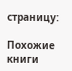страницу:

Похожие книги